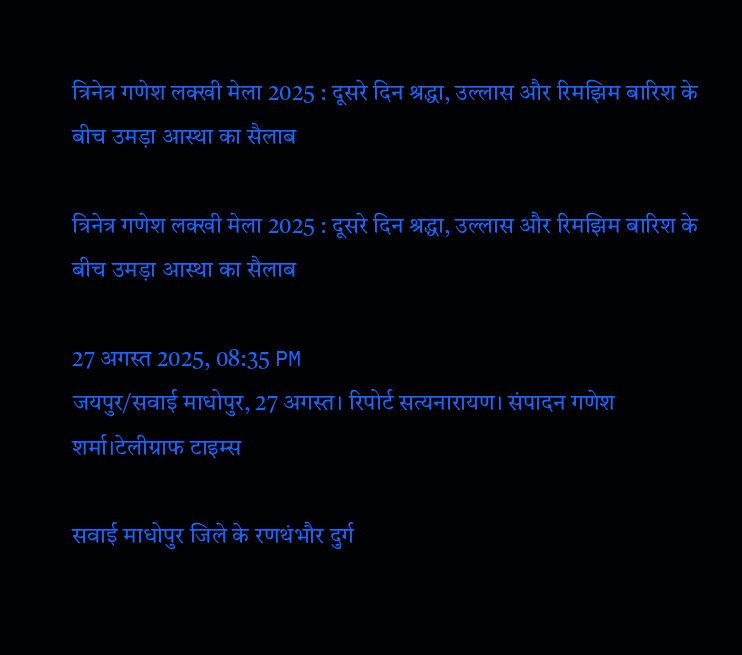त्रिनेत्र गणेश लक्खी मेला 2025 : दूसरे दिन श्रद्धा, उल्लास और रिमझिम बारिश के बीच उमड़ा आस्था का सैलाब

त्रिनेत्र गणेश लक्खी मेला 2025 : दूसरे दिन श्रद्धा, उल्लास और रिमझिम बारिश के बीच उमड़ा आस्था का सैलाब

27 अगस्त 2025, 08:35 PM
जयपुर/सवाई माधोपुर, 27 अगस्त। रिपोर्ट सत्यनारायण। संपादन गणेश शर्मा।टेलीग्राफ टाइम्स

सवाई माधोपुर जिले के रणथंभौर दुर्ग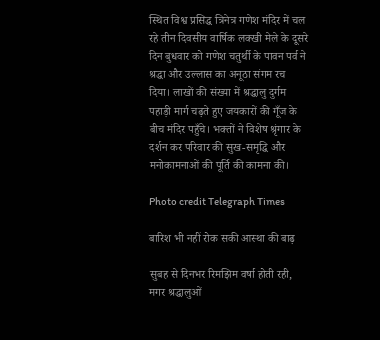स्थित विश्व प्रसिद्ध त्रिनेत्र गणेश मंदिर में चल रहे तीन दिवसीय वार्षिक लक्खी मेले के दूसरे दिन बुधवार को गणेश चतुर्थी के पावन पर्व ने श्रद्धा और उल्लास का अनूठा संगम रच दिया। लाखों की संख्या में श्रद्धालु दुर्गम पहाड़ी मार्ग चढ़ते हुए जयकारों की गूँज के बीच मंदिर पहुँचे। भक्तों ने विशेष श्रृंगार के दर्शन कर परिवार की सुख-समृद्धि और मनोकामनाओं की पूर्ति की कामना की।

Photo credit Telegraph Times

बारिश भी नहीं रोक सकी आस्था की बाढ़

सुबह से दिनभर रिमझिम वर्षा होती रही, मगर श्रद्धालुओं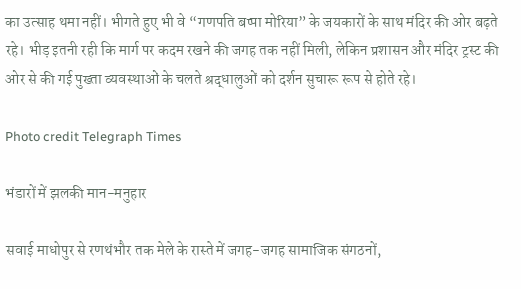का उत्साह थमा नहीं। भीगते हुए भी वे “गणपति बप्पा मोरिया” के जयकारों के साथ मंदिर की ओर बढ़ते रहे। भीड़ इतनी रही कि मार्ग पर कदम रखने की जगह तक नहीं मिली, लेकिन प्रशासन और मंदिर ट्रस्ट की ओर से की गई पुख्ता व्यवस्थाओं के चलते श्रद्धालुओं को दर्शन सुचारू रूप से होते रहे।

Photo credit Telegraph Times

भंडारों में झलकी मान-मनुहार

सवाई माधोपुर से रणथंभौर तक मेले के रास्ते में जगह-जगह सामाजिक संगठनों,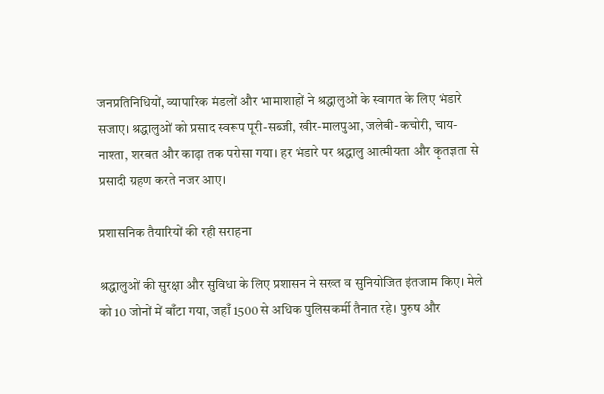जनप्रतिनिधियों, व्यापारिक मंडलों और भामाशाहों ने श्रद्धालुओं के स्वागत के लिए भंडारे सजाए। श्रद्धालुओं को प्रसाद स्वरूप पूरी-सब्जी, खीर-मालपुआ, जलेबी-कचोरी, चाय-नाश्ता, शरबत और काढ़ा तक परोसा गया। हर भंडारे पर श्रद्धालु आत्मीयता और कृतज्ञता से प्रसादी ग्रहण करते नजर आए।

प्रशासनिक तैयारियों की रही सराहना

श्रद्धालुओं की सुरक्षा और सुविधा के लिए प्रशासन ने सख्त व सुनियोजित इंतजाम किए। मेले को 10 जोनों में बाँटा गया, जहाँ 1500 से अधिक पुलिसकर्मी तैनात रहे। पुरुष और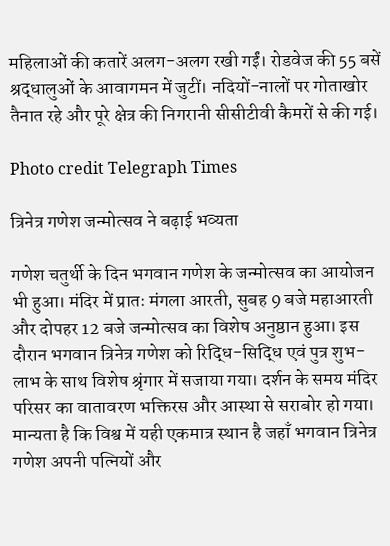महिलाओं की कतारें अलग-अलग रखी गईं। रोडवेज की 55 बसें श्रद्धालुओं के आवागमन में जुटीं। नदियों-नालों पर गोताखोर तैनात रहे और पूरे क्षेत्र की निगरानी सीसीटीवी कैमरों से की गई।

Photo credit Telegraph Times

त्रिनेत्र गणेश जन्मोत्सव ने बढ़ाई भव्यता

गणेश चतुर्थी के दिन भगवान गणेश के जन्मोत्सव का आयोजन भी हुआ। मंदिर में प्रातः मंगला आरती, सुबह 9 बजे महाआरती और दोपहर 12 बजे जन्मोत्सव का विशेष अनुष्ठान हुआ। इस दौरान भगवान त्रिनेत्र गणेश को रिद्धि-सिद्धि एवं पुत्र शुभ-लाभ के साथ विशेष श्रृंगार में सजाया गया। दर्शन के समय मंदिर परिसर का वातावरण भक्तिरस और आस्था से सराबोर हो गया। मान्यता है कि विश्व में यही एकमात्र स्थान है जहाँ भगवान त्रिनेत्र गणेश अपनी पत्नियों और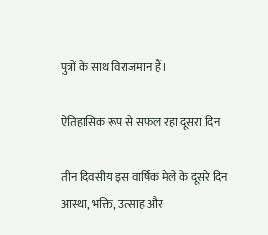पुत्रों के साथ विराजमान हैं।

ऐतिहासिक रूप से सफल रहा दूसरा दिन

तीन दिवसीय इस वार्षिक मेले के दूसरे दिन आस्था, भक्ति, उत्साह और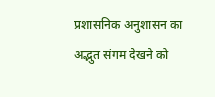प्रशासनिक अनुशासन का अद्भुत संगम देखने को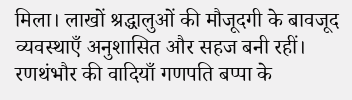मिला। लाखों श्रद्धालुओं की मौजूदगी के बावजूद व्यवस्थाएँ अनुशासित और सहज बनी रहीं। रणथंभौर की वादियाँ गणपति बप्पा के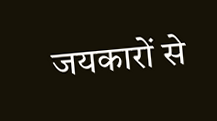जयकारों से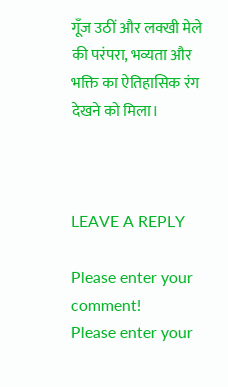गूँज उठीं और लक्खी मेले की परंपरा, भव्यता और भक्ति का ऐतिहासिक रंग देखने को मिला।



LEAVE A REPLY

Please enter your comment!
Please enter your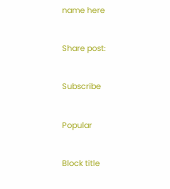name here

Share post:

Subscribe

Popular

Block title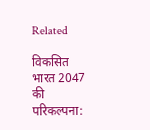Related

विकसित भारत 2047 की परिकल्पना: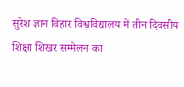सुरेश ज्ञान विहार विश्वविद्यालय में तीन दिवसीय शिक्षा शिखर सम्मेलन का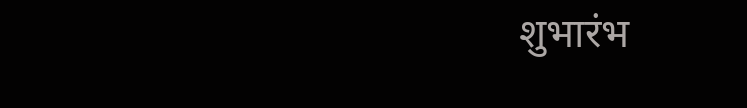शुभारंभ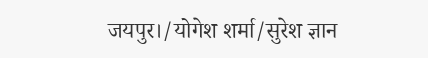जयपुर।/योगेश शर्मा/सुरेश ज्ञान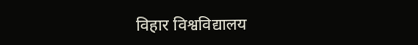विहार विश्वविद्यालय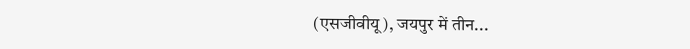(एसजीवीयू), जयपुर में तीन...